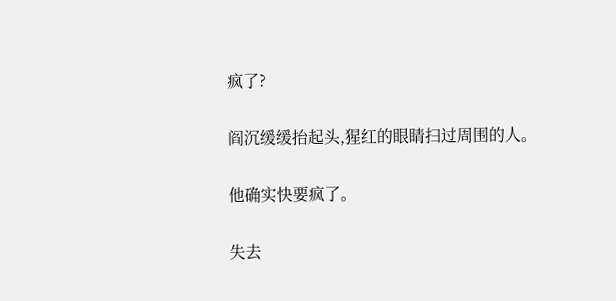疯了?

阎沉缓缓抬起头,猩红的眼睛扫过周围的人。

他确实快要疯了。

失去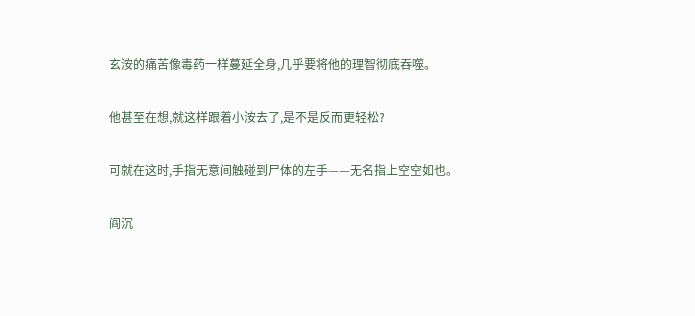玄洝的痛苦像毒药一样蔓延全身,几乎要将他的理智彻底吞噬。

他甚至在想,就这样跟着小洝去了,是不是反而更轻松?

可就在这时,手指无意间触碰到尸体的左手——无名指上空空如也。

阎沉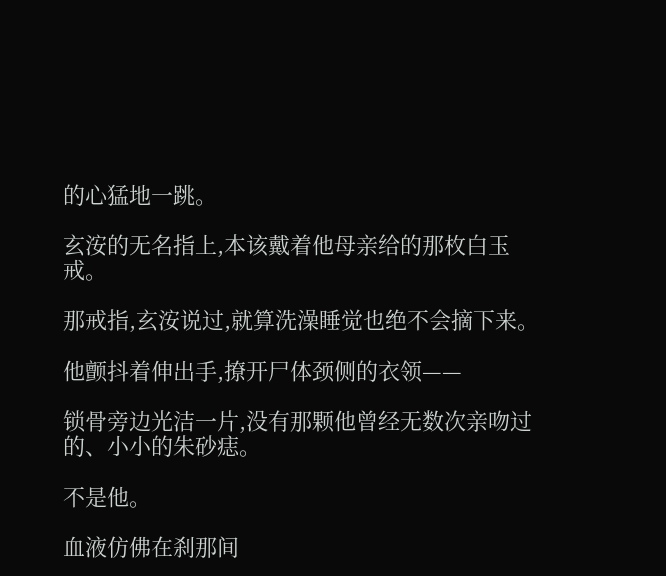的心猛地一跳。

玄洝的无名指上,本该戴着他母亲给的那枚白玉戒。

那戒指,玄洝说过,就算洗澡睡觉也绝不会摘下来。

他颤抖着伸出手,撩开尸体颈侧的衣领——

锁骨旁边光洁一片,没有那颗他曾经无数次亲吻过的、小小的朱砂痣。

不是他。

血液仿佛在刹那间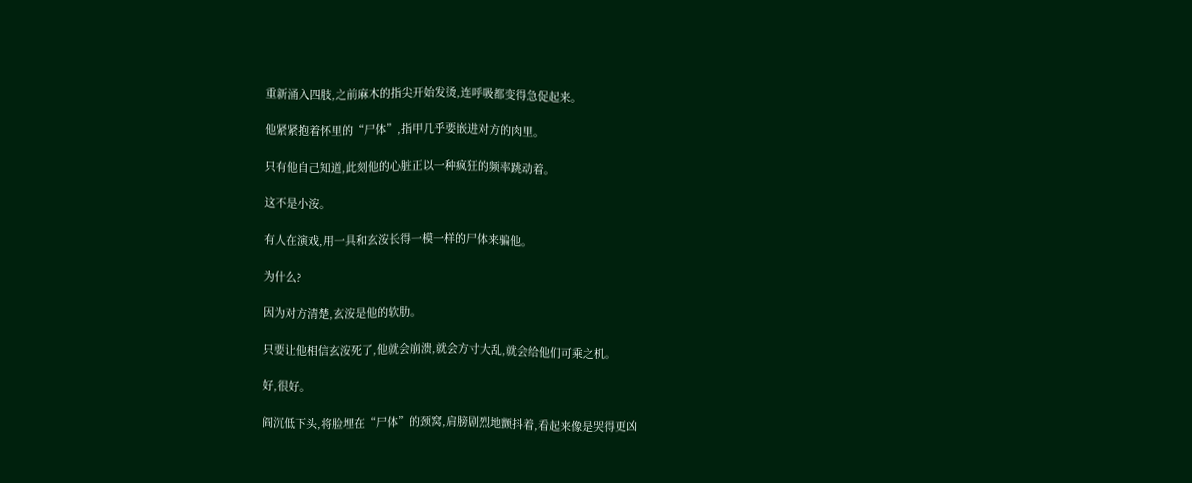重新涌入四肢,之前麻木的指尖开始发烫,连呼吸都变得急促起来。

他紧紧抱着怀里的“尸体”,指甲几乎要嵌进对方的肉里。

只有他自己知道,此刻他的心脏正以一种疯狂的频率跳动着。

这不是小洝。

有人在演戏,用一具和玄洝长得一模一样的尸体来骗他。

为什么?

因为对方清楚,玄洝是他的软肋。

只要让他相信玄洝死了,他就会崩溃,就会方寸大乱,就会给他们可乘之机。

好,很好。

阎沉低下头,将脸埋在“尸体”的颈窝,肩膀剧烈地颤抖着,看起来像是哭得更凶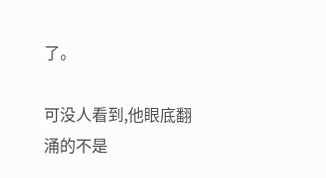了。

可没人看到,他眼底翻涌的不是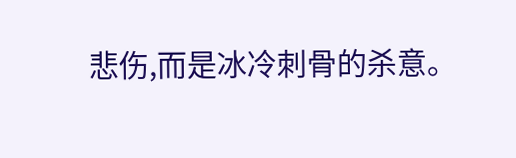悲伤,而是冰冷刺骨的杀意。